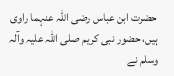حضرت ابن عباس رضی اللہ عنہما راوی ہیں، حضور نبی کریم صلی اللہ علیہ وآلہ وسلم نے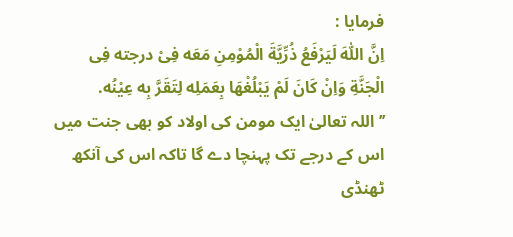فرمایا :
اِنَّ اللّٰهَ لَيَرْفَعُ ذُرِّيَّةَ الْمُوْمِنِ مَعَه فِیْ درجته فِی الْجَنَّةِ وَاِنْ کَانَ لَمْ يَبْلُغْهَا بِعَمَلِه لِتَقَرَّ بِه عِيْنُه.
’’اللہ تعالیٰ ایک مومن کی اولاد کو بھی جنت میں اس کے درجے تک پہنچا دے گا تاکہ اس کی آنکھ ٹھنڈی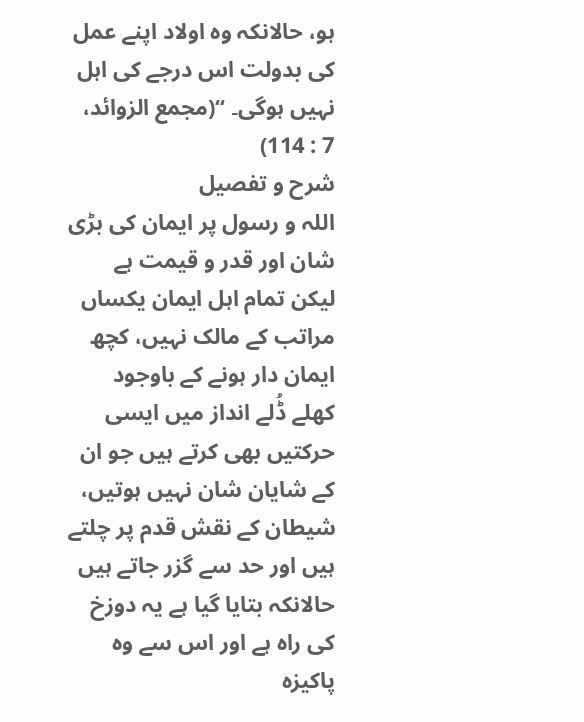ہو، حالانکہ وہ اولاد اپنے عمل کی بدولت اس درجے کی اہل نہیں ہوگی۔ ‘‘(مجمع الزوائد، 7 : 114)
شرح و تفصیل
اللہ و رسول پر ایمان کی بڑی شان اور قدر و قیمت ہے لیکن تمام اہل ایمان یکساں مراتب کے مالک نہیں، کچھ ایمان دار ہونے کے باوجود کھلے ڈُلے انداز میں ایسی حرکتیں بھی کرتے ہیں جو ان کے شایان شان نہیں ہوتیں، شیطان کے نقش قدم پر چلتے ہیں اور حد سے گزر جاتے ہیں حالانکہ بتایا گیا ہے یہ دوزخ کی راہ ہے اور اس سے وہ پاکیزہ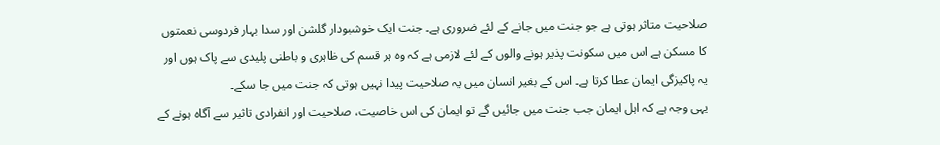صلاحیت متاثر ہوتی ہے جو جنت میں جانے کے لئے ضروری ہے۔ جنت ایک خوشبودار گلشن اور سدا بہار فردوسی نعمتوں کا مسکن ہے اس میں سکونت پذیر ہونے والوں کے لئے لازمی ہے کہ وہ ہر قسم کی ظاہری و باطنی پلیدی سے پاک ہوں اور یہ پاکیزگی ایمان عطا کرتا ہے۔ اس کے بغیر انسان میں یہ صلاحیت پیدا نہیں ہوتی کہ جنت میں جا سکے۔
یہی وجہ ہے کہ اہل ایمان جب جنت میں جائیں گے تو ایمان کی اس خاصیت، صلاحیت اور انفرادی تاثیر سے آگاہ ہونے کے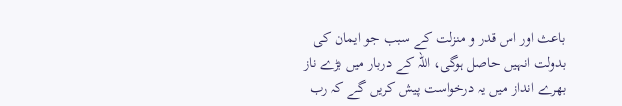باعث اور اس قدر و منزلت کے سبب جو ایمان کی بدولت انہیں حاصل ہوگی، اللہ کے دربار میں بڑے ناز بھرے انداز میں یہ درخواست پیش کریں گے کہ رب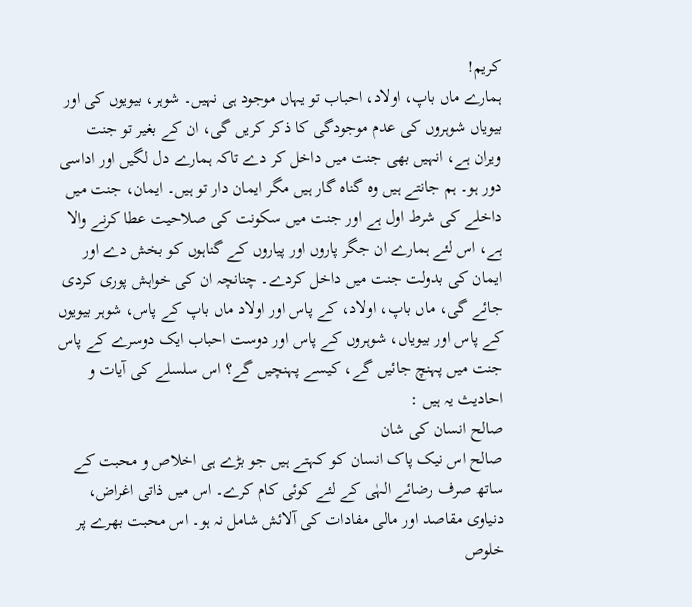کریم!
ہمارے ماں باپ، اولاد، احباب تو یہاں موجود ہی نہیں۔ شوہر، بیویوں کی اور بیویاں شوہروں کی عدم موجودگی کا ذکر کریں گی، ان کے بغیر تو جنت ویران ہے، انہیں بھی جنت میں داخل کر دے تاکہ ہمارے دل لگیں اور اداسی دور ہو۔ ہم جانتے ہیں وہ گناہ گار ہیں مگر ایمان دار تو ہیں۔ ایمان، جنت میں داخلے کی شرط اول ہے اور جنت میں سکونت کی صلاحیت عطا کرنے والا ہے، اس لئے ہمارے ان جگر پاروں اور پیاروں کے گناہوں کو بخش دے اور ایمان کی بدولت جنت میں داخل کردے۔ چنانچہ ان کی خواہش پوری کردی جائے گی، ماں باپ، اولاد، کے پاس اور اولاد ماں باپ کے پاس، شوہر بیویوں کے پاس اور بیویاں، شوہروں کے پاس اور دوست احباب ایک دوسرے کے پاس جنت میں پہنچ جائیں گے، کیسے پہنچیں گے؟ اس سلسلے کی آیات و احادیث یہ ہیں :
صالح انسان کی شان
صالح اس نیک پاک انسان کو کہتے ہیں جو بڑے ہی اخلاص و محبت کے ساتھ صرف رضائے الہٰی کے لئے کوئی کام کرے۔ اس میں ذاتی اغراض، دنیاوی مقاصد اور مالی مفادات کی آلائش شامل نہ ہو۔ اس محبت بھرے پر خلوص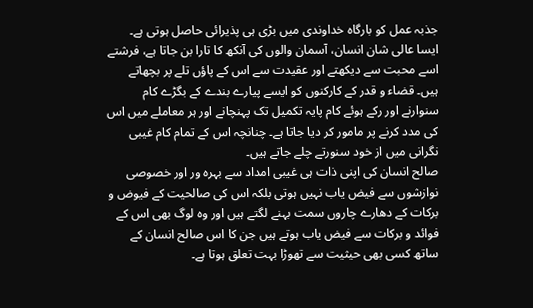جذبہ عمل کو بارگاہ خداوندی میں بڑی ہی پذیرائی حاصل ہوتی ہے۔ ایسا عالی شان انسان، آسمان والوں کی آنکھ کا تارا بن جاتا ہے، فرشتے اسے محبت سے دیکھتے اور عقیدت سے اس کے پاؤں تلے پر بچھاتے ہیں۔ قضاء و قدر کے کارکنوں کو ایسے پیارے بندے کے بگڑے کام سنوارنے اور رکے ہوئے کام پایہ تکمیل تک پہنچانے اور ہر معاملے میں اس کی مدد کرنے پر مامور کر دیا جاتا ہے۔ چنانچہ اس کے تمام کام غیبی نگرانی میں از خود سنورتے چلے جاتے ہیں۔
صالح انسان کی اپنی ذات ہی غیبی امداد سے بہرہ ور اور خصوصی نوازشوں سے فیض یاب نہیں ہوتی بلکہ اس کی صالحیت کے فیوض و برکات کے دھارے چاروں سمت بہنے لگتے ہیں اور وہ لوگ بھی اس کے فوائد و برکات سے فیض یاب ہوتے ہیں جن کا اس صالح انسان کے ساتھ کسی بھی حیثیت سے تھوڑا بہت تعلق ہوتا ہے۔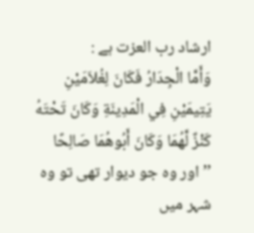ارشاد رب العزت ہے :
وَأَمَّا الْجِدَارُ فَكَانَ لِغُلاَمَيْنِ يَتِيمَيْنِ فِي الْمَدِينَةِ وَكَانَ تَحْتَهُ كَنْزٌ لَّهُمَا وَكَانَ أَبُوهُمَا صَالِحًا
’’اور وہ جو دیوار تھی تو وہ شہر میں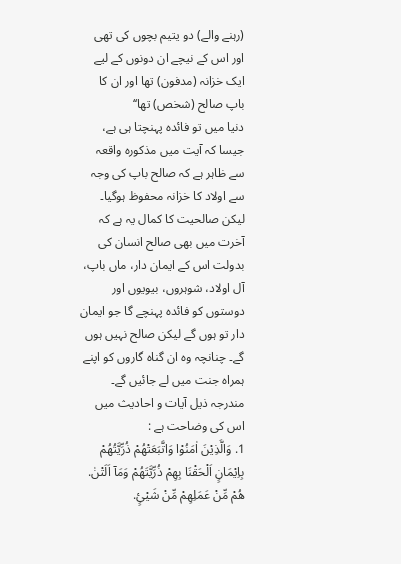(رہنے والے) دو یتیم بچوں کی تھی اور اس کے نیچے ان دونوں کے لیے ایک خزانہ (مدفون) تھا اور ان کا باپ صالح (شخص) تھا‘‘
دنیا میں تو فائدہ پہنچتا ہی ہے، جیسا کہ آیت میں مذکورہ واقعہ سے ظاہر ہے کہ صالح باپ کی وجہ سے اولاد کا خزانہ محفوظ ہوگیا۔ لیکن صالحیت کا کمال یہ ہے کہ آخرت میں بھی صالح انسان کی بدولت اس کے ایمان دار، ماں باپ، آل اولاد، شوہروں، بیویوں اور دوستوں کو فائدہ پہنچے گا جو ایمان دار تو ہوں گے لیکن صالح نہیں ہوں گے۔ چنانچہ وہ ان گناہ گاروں کو اپنے ہمراہ جنت میں لے جائیں گے۔ مندرجہ ذیل آیات و احادیث میں اس کی وضاحت ہے :
1. وَالَّذِيْنَ اٰمَنُوْا وَاتَّبَعَتْهُمْ ذُرِّيَّتُهُمْ بِاِيْمَانٍ اَلْحَقْنَا بِهِمْ ذُرِّيَّتَهُمْ وَمَآ اَلَتْنٰ. هُمْ مِّنْ عَمَلِهِمْ مِّنْ شَيْئٍ.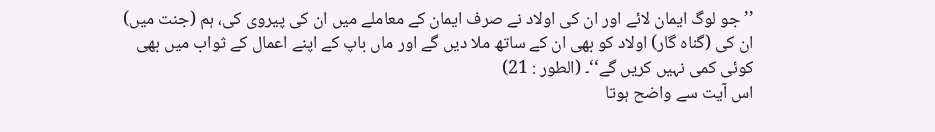’’جو لوگ ایمان لائے اور ان کی اولاد نے صرف ایمان کے معاملے میں ان کی پیروی کی، ہم (جنت میں) ان کی (گناہ گار) اولاد کو بھی ان کے ساتھ ملا دیں گے اور ماں باپ کے اپنے اعمال کے ثواب میں بھی کوئی کمی نہیں کریں گے‘‘۔ (الطور : 21)
اس آیت سے واضح ہوتا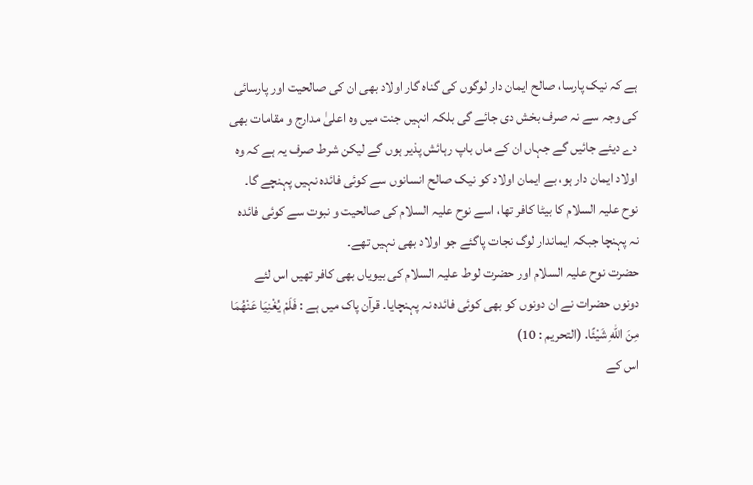ہے کہ نیک پارسا، صالح ایمان دار لوگوں کی گناہ گار اولاد بھی ان کی صالحیت اور پارسائی کی وجہ سے نہ صرف بخش دی جائے گی بلکہ انہیں جنت میں وہ اعلیٰ مدارج و مقامات بھی دے دیئے جائیں گے جہاں ان کے ماں باپ رہائش پذیر ہوں گے لیکن شرط صرف یہ ہے کہ وہ اولاد ایمان دار ہو، بے ایمان اولاد کو نیک صالح انسانوں سے کوئی فائدہ نہیں پہنچے گا۔ نوح علیہ السلام کا بیٹا کافر تھا، اسے نوح علیہ السلام کی صالحیت و نبوت سے کوئی فائدہ نہ پہنچا جبکہ ایماندار لوگ نجات پاگئے جو اولاد بھی نہیں تھے۔
حضرت نوح علیہ السلام اور حضرت لوط علیہ السلام کی بیویاں بھی کافر تھیں اس لئے دونوں حضرات نے ان دونوں کو بھی کوئی فائدہ نہ پہنچایا۔ قرآن پاک میں ہے : فَلَمْ يُغْنِيَا عَنْهُمَا مِنَ اللّٰهِ شَيْئًا. (التحریم : 10)
اس کے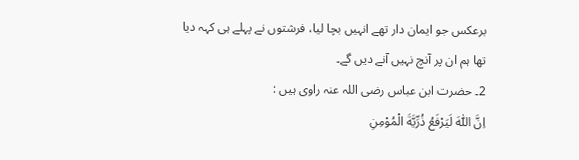برعکس جو ایمان دار تھے انہیں بچا لیا، فرشتوں نے پہلے ہی کہہ دیا تھا ہم ان پر آنچ نہیں آنے دیں گے۔
2۔ حضرت ابن عباس رضی اللہ عنہ راوی ہیں :
اِنَّ اللّٰهَ لَيَرْفَعُ ذُرِّيَّةَ الْمُوْمِنِ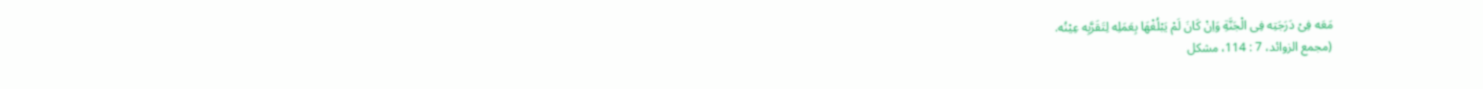مَعَه فِیْ دَرَجَتِه فِی الْجَنَّةِ وَاِنْ کَانَ لَمْ يَبْلُغْهَا بِعَمَلِه لِتَقَرَّبِه عِيْنُه.
(مجمع الزوائد، 7 : 114، مشکل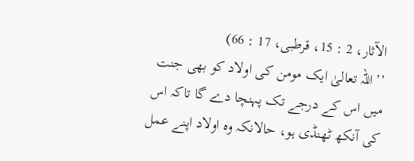الآثار، 2 : 15، قرطبی، 17 : 66)
’’اللہ تعالیٰ ایک مومن کی اولاد کو بھی جنت میں اس کے درجے تک پہنچا دے گا تاکہ اس کی آنکھ ٹھنڈی ہو، حالانکہ وہ اولاد اپنے عمل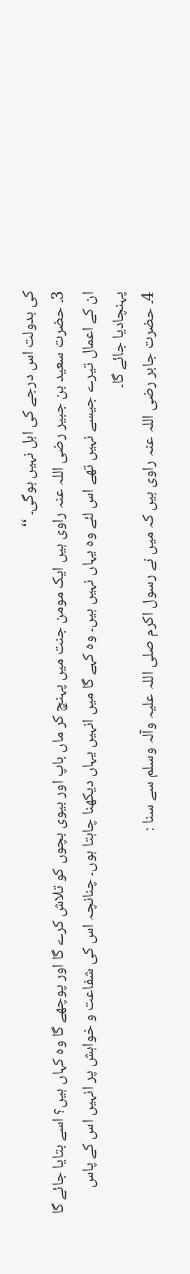کی بدولت اس درجے کی اہل نہیں ہوگی۔ ‘‘
3۔ حضرت سعید بن جبیر رضی اللہ عنہ راوی ہیں ایک مومن جنت میں پہنچ کر ماں باپ اور بیوی بچوں کو تلاش کرے گا اور پوچھے گا وہ کہاں ہیں؟ اسے بتایا جائے گا ان کے اعمال تیرے جیسے نہیں تھے اس لئے وہ یہاں نہیں ہیں۔ وہ کہے گا میں انہیں یہاں دیکھنا چاہتا ہوں۔ چنانچہ اس کی شفاعت و خواہش پر انہیں اس کے پاس پہنچادیا جائے گا۔
4۔ حضرت جابر رضی اللہ عنہ راوی ہیں کہ میں نے رسول اکرم صلی اللہ علیہ وآلہ وسلم سے سنا :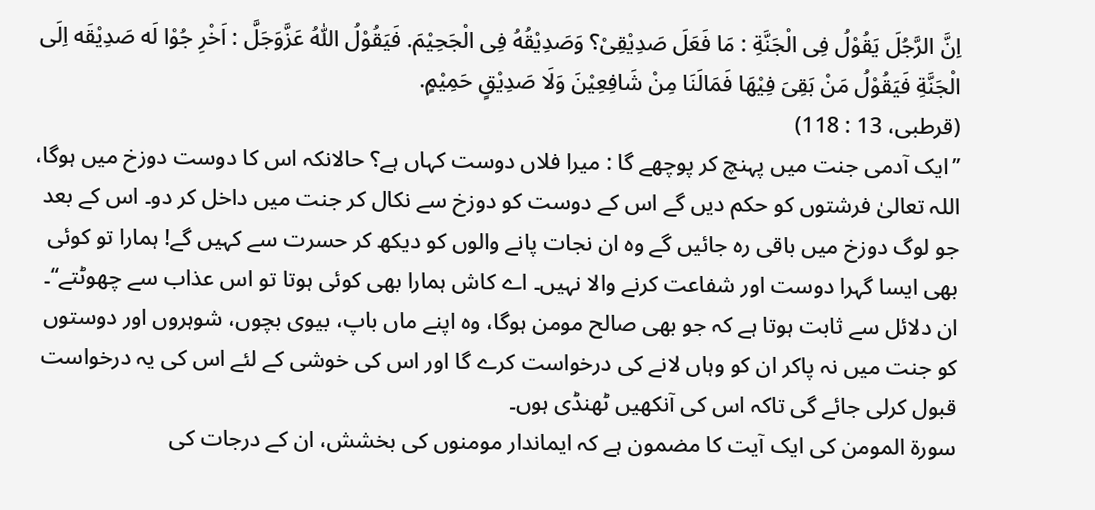اِنَّ الرَّجُلَ يَقُوْلُ فِی الْجَنَّةِ : مَا فَعَلَ صَدِيْقِیْ؟ وَصَدِيْقُهُ فِی الْجَحِيْمَ. فَيَقُوْلُ اللّٰهُ عَزَّوَجَلَّ : اَخْرِ جُوْا لَه صَدِيْقَه اِلَی الْجَنَّةِ فَيَقُوْلُ مَنْ بَقِیَ فِيْهَا فَمَالَنَا مِنْ شَافِعِيْنَ وَلَا صَدِيْقٍ حَمِيْمٍ.
(قرطبی، 13 : 118)
’’ایک آدمی جنت میں پہنچ کر پوچھے گا : میرا فلاں دوست کہاں ہے؟ حالانکہ اس کا دوست دوزخ میں ہوگا، اللہ تعالیٰ فرشتوں کو حکم دیں گے اس کے دوست کو دوزخ سے نکال کر جنت میں داخل کر دو۔ اس کے بعد جو لوگ دوزخ میں باقی رہ جائیں گے وہ ان نجات پانے والوں کو دیکھ کر حسرت سے کہیں گے! ہمارا تو کوئی بھی ایسا گہرا دوست اور شفاعت کرنے والا نہیں۔ اے کاش ہمارا بھی کوئی ہوتا تو اس عذاب سے چھوٹتے‘‘۔
ان دلائل سے ثابت ہوتا ہے کہ جو بھی صالح مومن ہوگا، وہ اپنے ماں باپ، بیوی بچوں، شوہروں اور دوستوں کو جنت میں نہ پاکر ان کو وہاں لانے کی درخواست کرے گا اور اس کی خوشی کے لئے اس کی یہ درخواست قبول کرلی جائے گی تاکہ اس کی آنکھیں ٹھنڈی ہوں۔
سورۃ المومن کی ایک آیت کا مضمون ہے کہ ایماندار مومنوں کی بخشش، ان کے درجات کی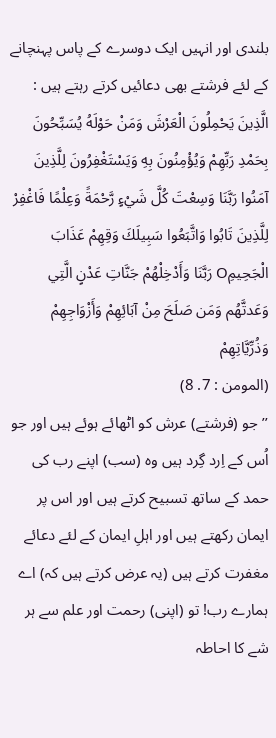بلندی اور انہیں ایک دوسرے کے پاس پہنچانے کے لئے فرشتے بھی دعائیں کرتے رہتے ہیں :
الَّذِينَ يَحْمِلُونَ الْعَرْشَ وَمَنْ حَوْلَهُ يُسَبِّحُونَ بِحَمْدِ رَبِّهِمْ وَيُؤْمِنُونَ بِهِ وَيَسْتَغْفِرُونَ لِلَّذِينَ آمَنُوا رَبَّنَا وَسِعْتَ كُلَّ شَيْءٍ رَّحْمَةً وَعِلْمًا فَاغْفِرْ لِلَّذِينَ تَابُوا وَاتَّبَعُوا سَبِيلَكَ وَقِهِمْ عَذَابَ الْجَحِيمِO رَبَّنَا وَأَدْخِلْهُمْ جَنَّاتِ عَدْنٍ الَّتِي وَعَدتَّهُم وَمَن صَلَحَ مِنْ آبَائِهِمْ وَأَزْوَاجِهِمْ وَذُرِّيَّاتِهِمْ
(المومن : 7. 8)
’’جو (فرشتے) عرش کو اٹھائے ہوئے ہیں اور جو اُس کے اِرد گِرد ہیں وہ (سب) اپنے رب کی حمد کے ساتھ تسبیح کرتے ہیں اور اس پر ایمان رکھتے ہیں اور اہلِ ایمان کے لئے دعائے مغفرت کرتے ہیں (یہ عرض کرتے ہیں کہ) اے ہمارے رب! تو (اپنی) رحمت اور علم سے ہر شے کا احاطہ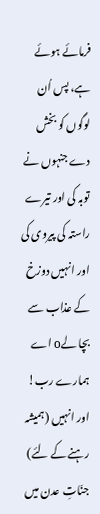فرمائے ہوئے ہے، پس اُن لوگوں کو بخش دے جنہوں نے توبہ کی اور تیرے راستہ کی پیروی کی اور انہیں دوزخ کے عذاب سے بچا لےo اے ہمارے رب! اور انہیں (ہمیشہ رہنے کے لئے) جنّاتِ عدن میں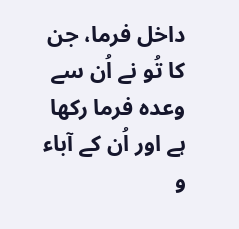داخل فرما، جن کا تُو نے اُن سے وعدہ فرما رکھا ہے اور اُن کے آباء و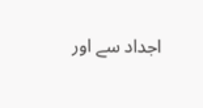اجداد سے اور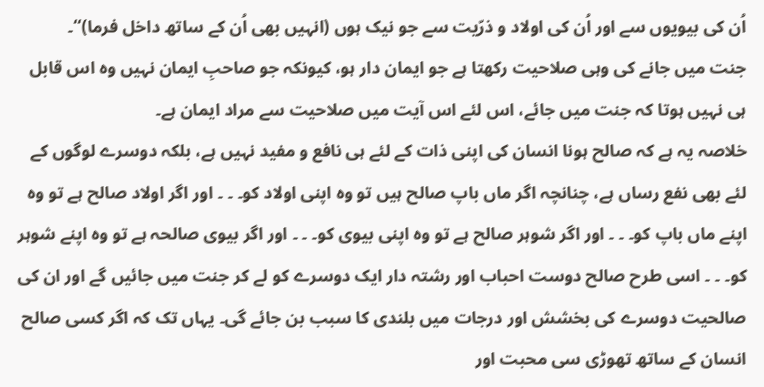اُن کی بیویوں سے اور اُن کی اولاد و ذرّیت سے جو نیک ہوں (انہیں بھی اُن کے ساتھ داخل فرما)‘‘۔
جنت میں جانے کی وہی صلاحیت رکھتا ہے جو ایمان دار ہو، کیونکہ جو صاحبِ ایمان نہیں وہ اس قابل ہی نہیں ہوتا کہ جنت میں جائے، اس لئے اس آیت میں صلاحیت سے مراد ایمان ہے۔
خلاصہ یہ ہے کہ صالح ہونا انسان کی اپنی ذات کے لئے ہی نافع و مفید نہیں ہے، بلکہ دوسرے لوگوں کے لئے بھی نفع رساں ہے، چنانچہ اگر ماں باپ صالح ہیں تو وہ اپنی اولاد کو۔ ۔ ۔ اور اگر اولاد صالح ہے تو وہ اپنے ماں باپ کو۔ ۔ ۔ اور اگر شوہر صالح ہے تو وہ اپنی بیوی کو۔ ۔ ۔ اور اگر بیوی صالحہ ہے تو وہ اپنے شوہر کو۔ ۔ ۔ اسی طرح صالح دوست احباب اور رشتہ دار ایک دوسرے کو لے کر جنت میں جائیں گے اور ان کی صالحیت دوسرے کی بخشش اور درجات میں بلندی کا سبب بن جائے گی۔ یہاں تک کہ اگر کسی صالح انسان کے ساتھ تھوڑی سی محبت اور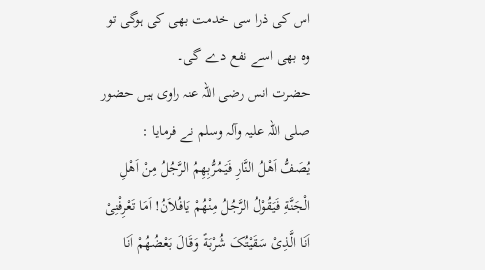اس کی ذرا سی خدمت بھی کی ہوگی تو وہ بھی اسے نفع دے گی۔
حضرت انس رضی اللہ عنہ راوی ہیں حضور صلی اللہ علیہ وآلہ وسلم نے فرمایا :
يُصَفُّ اَهْلُ النَّارِ فَيَمُرُّبِهِمُ الرَّجُلُ مِنْ اَهْلِ الْجَنَّةِ فَيَقُوْلُ الرَّجُلُ مِنْهُمْ يَافُلاَنُ! اَمَا تَعْرِفْنِیْ اَنَا الَّذِیْ سَقَيْتُکَ شُرْبَةً وَقَالَ بَعْضُهُمْ اَنَا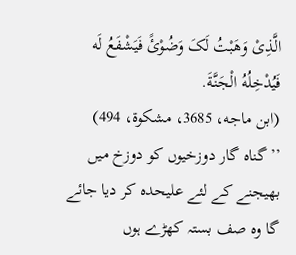الَّذِیْ وَهَبْتُ لَکَ وَضُوْئً فَيَشْفَعُ لَه فَيُدْخِلُهُ الْجَنَّةَ.
(ابن ماجه، 3685، مشکوة، 494)
’’گناہ گار دوزخیوں کو دوزخ میں بھیجنے کے لئے علیحدہ کر دیا جائے گا وہ صف بستہ کھڑے ہوں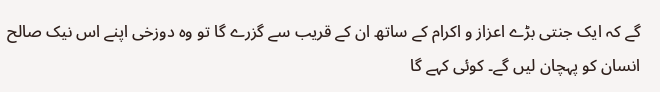گے کہ ایک جنتی بڑے اعزاز و اکرام کے ساتھ ان کے قریب سے گزرے گا تو وہ دوزخی اپنے اس نیک صالح انسان کو پہچان لیں گے۔ کوئی کہے گا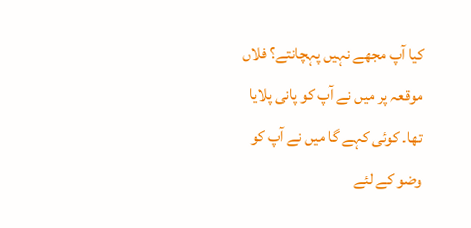کیا آپ مجھے نہیں پہچانتے؟ فلاں موقعہ پر میں نے آپ کو پانی پلایا تھا۔ کوئی کہے گا میں نے آپ کو وضو کے لئے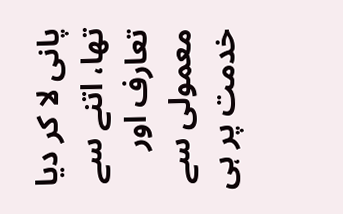پانی لا کر دیا تھا، اتنے سے تعارف اور معمولی سے خدمت پر ہی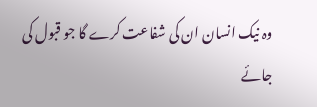وہ نیک انسان ان کی شفاعت کرے گا جو قبول کی جائے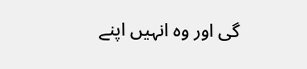گی اور وہ انہیں اپنے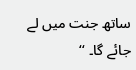ساتھ جنت میں لے جائے گا۔ ‘‘